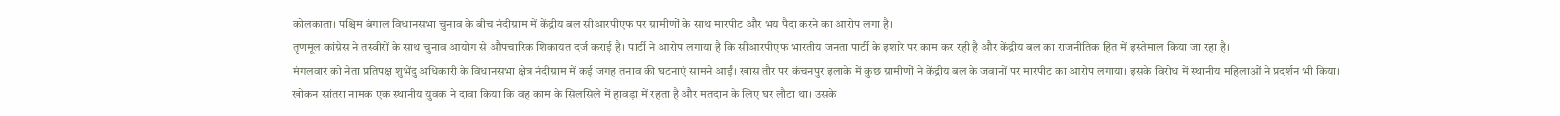कोलकाता। पश्चिम बंगाल विधानसभा चुनाव के बीच नंदीग्राम में केंद्रीय बल सीआरपीएफ पर ग्रामीणों के साथ मारपीट और भय पैदा करने का आरोप लगा है।
तृणमूल कांग्रेस ने तस्वीरों के साथ चुनाव आयोग से औपचारिक शिकायत दर्ज कराई है। पार्टी ने आरोप लगाया है कि सीआरपीएफ भारतीय जनता पार्टी के इशारे पर काम कर रही है और केंद्रीय बल का राजनीतिक हित में इस्तेमाल किया जा रहा है।
मंगलवार को नेता प्रतिपक्ष शुभेंदु अधिकारी के विधानसभा क्षेत्र नंदीग्राम में कई जगह तनाव की घटनाएं सामने आईं। खास तौर पर कंचनपुर इलाके में कुछ ग्रामीणों ने केंद्रीय बल के जवानों पर मारपीट का आरोप लगाया। इसके विरोध में स्थानीय महिलाओं ने प्रदर्शन भी किया।
खोकन सांतरा नामक एक स्थानीय युवक ने दावा किया कि वह काम के सिलसिले में हावड़ा में रहता है और मतदान के लिए घर लौटा था। उसके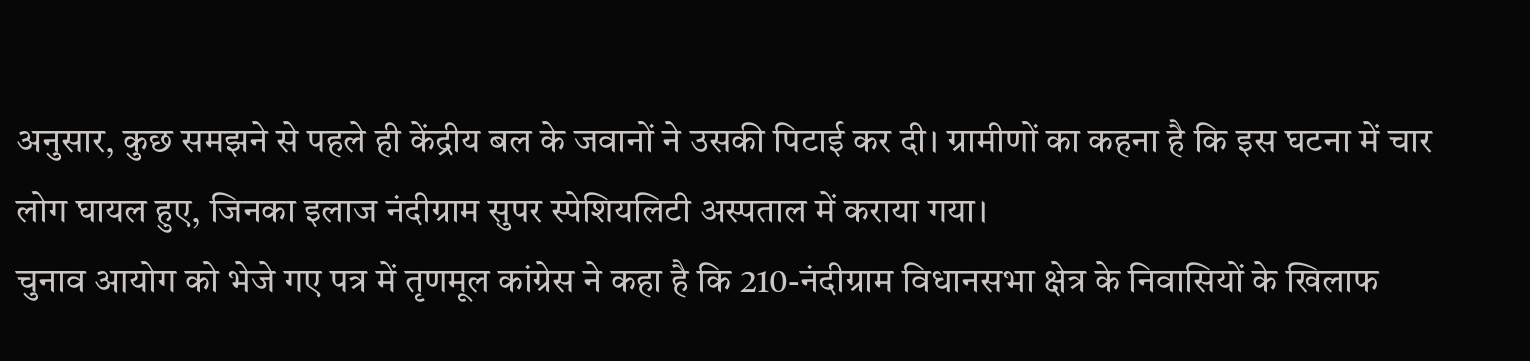अनुसार, कुछ समझने से पहले ही केंद्रीय बल के जवानों ने उसकी पिटाई कर दी। ग्रामीणों का कहना है कि इस घटना में चार लोग घायल हुए, जिनका इलाज नंदीग्राम सुपर स्पेशियलिटी अस्पताल में कराया गया।
चुनाव आयोग को भेजे गए पत्र में तृणमूल कांग्रेस ने कहा है कि 210-नंदीग्राम विधानसभा क्षेत्र के निवासियों के खिलाफ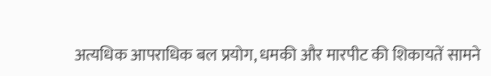अत्यधिक आपराधिक बल प्रयोग, धमकी और मारपीट की शिकायतें सामने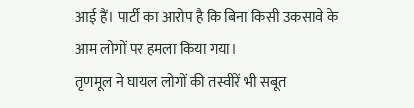आई हैं। पार्टी का आरोप है कि बिना किसी उकसावे के आम लोगों पर हमला किया गया।
तृणमूल ने घायल लोगों की तस्वीरें भी सबूत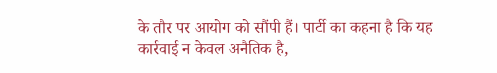के तौर पर आयोग को सौंपी हैं। पार्टी का कहना है कि यह कार्रवाई न केवल अनैतिक है,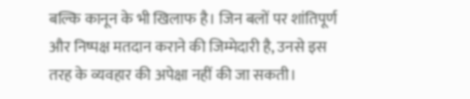बल्कि कानून के भी खिलाफ है। जिन बलों पर शांतिपूर्ण और निष्पक्ष मतदान कराने की जिम्मेदारी है, उनसे इस तरह के व्यवहार की अपेक्षा नहीं की जा सकती।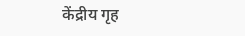केंद्रीय गृह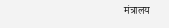मंत्रालय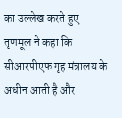का उल्लेख करते हुए तृणमूल ने कहा कि सीआरपीएफ गृह मंत्रालय के अधीन आती है और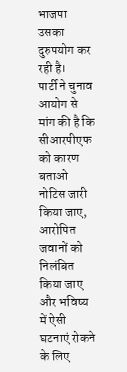भाजपा उसका दुरुपयोग कर रही है।
पार्टी ने चुनाव आयोग से मांग की है कि सीआरपीएफ को कारण बताओ नोटिस जारी किया जाए, आरोपित जवानों को निलंबित किया जाए और भविष्य में ऐसी घटनाएं रोकने के लिए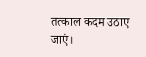तत्काल कदम उठाए जाएं।